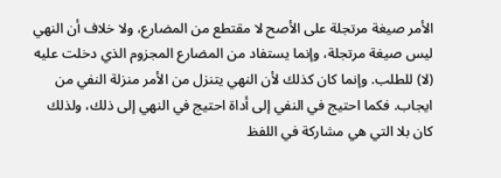الأمر صيغة مرتجلة على الأصح لا مقتطع من المضارع، ولا خلاف أن النهي ليس صيغة مرتجلة، وإنما يستفاد من المضارع المجزوم الذي دخلت عليه (لا) للطلب. وإنما كان كذلك لأن النهي يتنزل من الأمر منزلة النفي من ايجاب. فكما احتيج في النفي إلى أداة احتيج في النهي إلى ذلك، ولذلك كان بلا التي هي مشاركة في اللفظ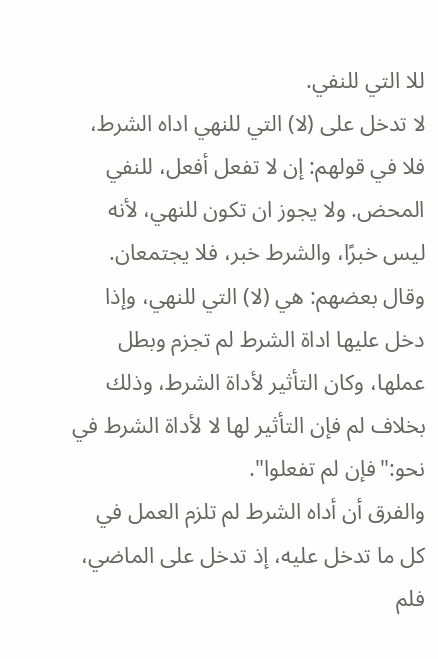للا التي للنفي.
لا تدخل على (لا) التي للنهي اداه الشرط، فلا في قولهم: إن لا تفعل أفعل، للنفي المحض. ولا يجوز ان تكون للنهي، لأنه ليس خبرًا، والشرط خبر، فلا يجتمعان.
وقال بعضهم: هي (لا) التي للنهي، وإذا دخل عليها اداة الشرط لم تجزم وبطل عملها، وكان التأثير لأداة الشرط، وذلك بخلاف لم فإن التأثير لها لا لأداة الشرط في نحو:"فإن لم تفعلوا".
والفرق أن أداه الشرط لم تلزم العمل في كل ما تدخل عليه، إذ تدخل على الماضي، فلم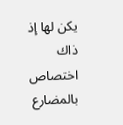يكن لها إذ ذاك اختصاص بالمضارع